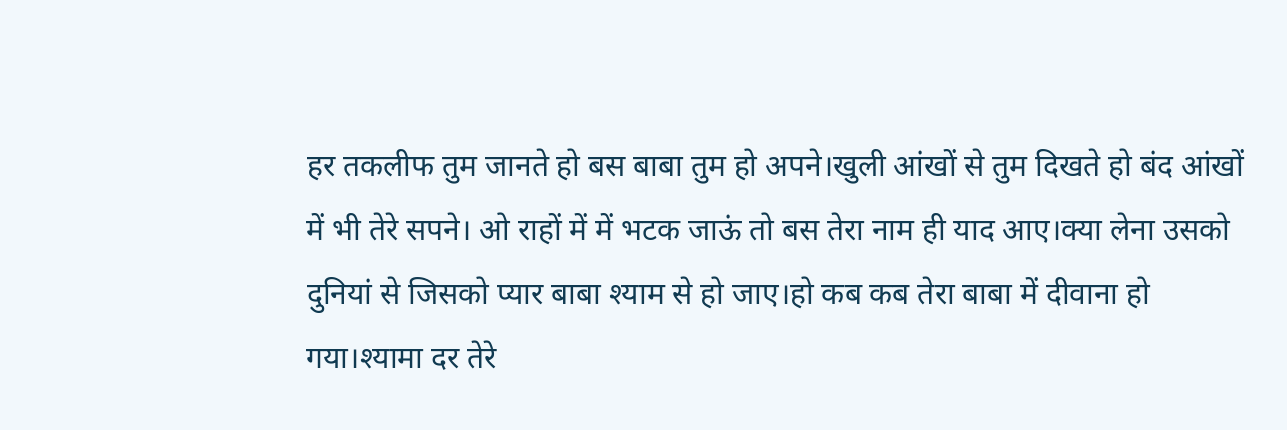हर तकलीफ तुम जानते हो बस बाबा तुम हो अपने।खुली आंखों से तुम दिखते हो बंद आंखों में भी तेरे सपने। ओ राहों में में भटक जाऊं तो बस तेरा नाम ही याद आए।क्या लेना उसको दुनियां से जिसको प्यार बाबा श्याम से हो जाए।हो कब कब तेरा बाबा में दीवाना हो गया।श्यामा दर तेरे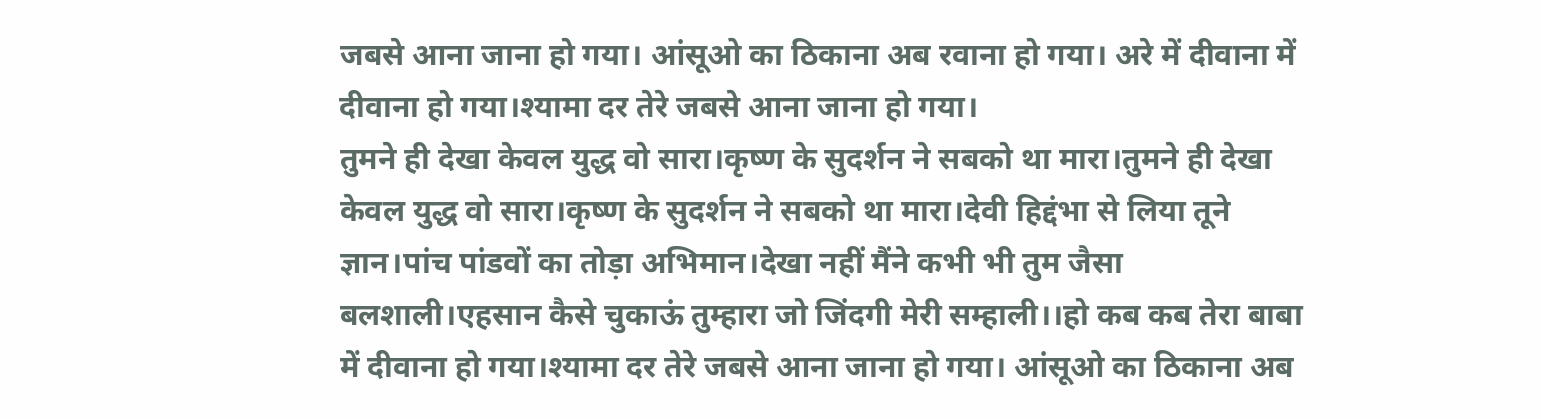जबसे आना जाना हो गया। आंसूओ का ठिकाना अब रवाना हो गया। अरे में दीवाना में दीवाना हो गया।श्यामा दर तेरे जबसे आना जाना हो गया।
तुमने ही देखा केवल युद्ध वो सारा।कृष्ण के सुदर्शन ने सबको था मारा।तुमने ही देखा केवल युद्ध वो सारा।कृष्ण के सुदर्शन ने सबको था मारा।देवी हिद्दंभा से लिया तूने ज्ञान।पांच पांडवों का तोड़ा अभिमान।देखा नहीं मैंने कभी भी तुम जैसा बलशाली।एहसान कैसे चुकाऊं तुम्हारा जो जिंदगी मेरी सम्हाली।।हो कब कब तेरा बाबा में दीवाना हो गया।श्यामा दर तेरे जबसे आना जाना हो गया। आंसूओ का ठिकाना अब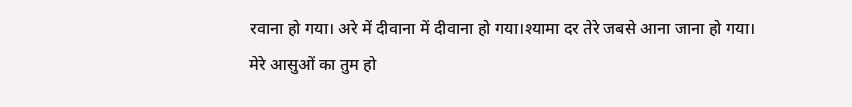रवाना हो गया। अरे में दीवाना में दीवाना हो गया।श्यामा दर तेरे जबसे आना जाना हो गया।
मेरे आसुओं का तुम हो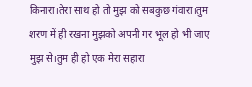किनारा।तेरा साथ हो तो मुझ को सबकुछ गंवारा।तुम शरण में ही रखना मुझको अपनी गर भूल हो भी जाए मुझ से।तुम ही हो एक मेरा सहारा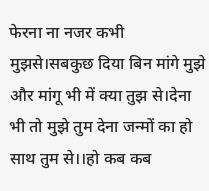फेरना ना नजर कभी मुझसे।सबकुछ दिया बिन मांगे मुझे और मांगू भी में क्या तुझ से।देना भी तो मुझे तुम देना जन्मों का हो साथ तुम से।।हो कब कब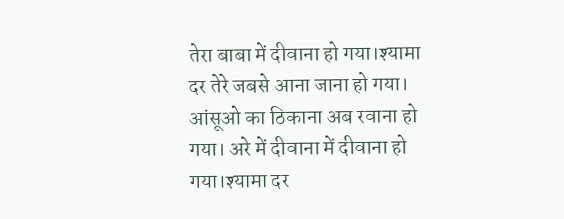तेरा बाबा में दीवाना हो गया।श्यामा दर तेरे जबसे आना जाना हो गया। आंसूओ का ठिकाना अब रवाना हो गया। अरे में दीवाना में दीवाना हो गया।श्यामा दर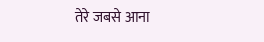तेरे जबसे आना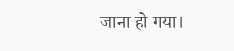जाना हो गया।